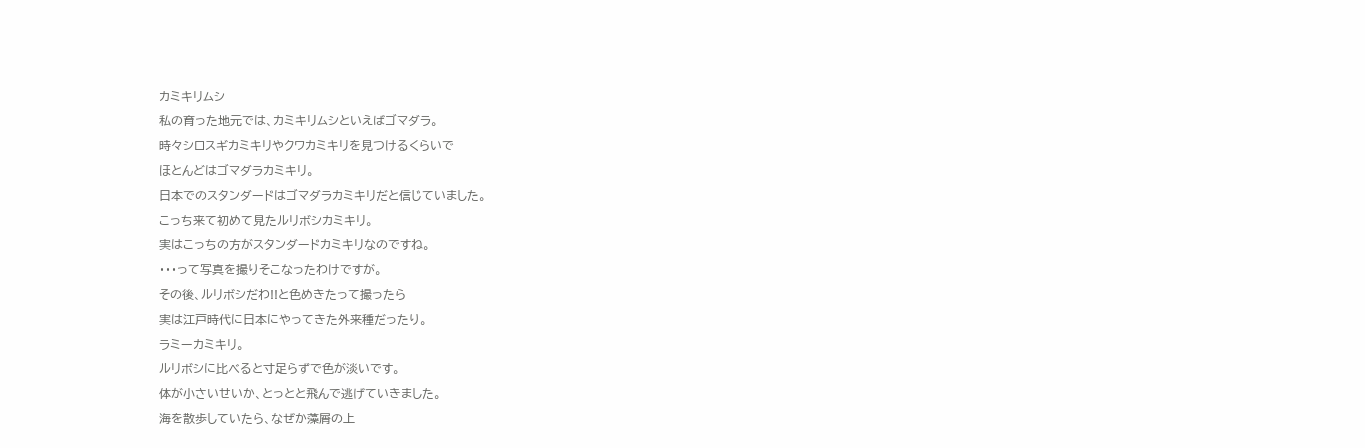カミキリムシ
私の育った地元では、カミキリムシといえばゴマダラ。
時々シロスギカミキリやクワカミキリを見つけるくらいで
ほとんどはゴマダラカミキリ。
日本でのスタンダードはゴマダラカミキリだと信じていました。
こっち来て初めて見たルリボシカミキリ。
実はこっちの方がスタンダードカミキリなのですね。
・・・って写真を撮りそこなったわけですが。
その後、ルリボシだわ!!と色めきたって撮ったら
実は江戸時代に日本にやってきた外来種だったり。
ラミーカミキリ。
ルリボシに比べると寸足らずで色が淡いです。
体が小さいせいか、とっとと飛んで逃げていきました。
海を散歩していたら、なぜか藻屑の上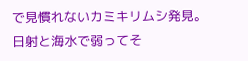で見慣れないカミキリムシ発見。
日射と海水で弱ってそ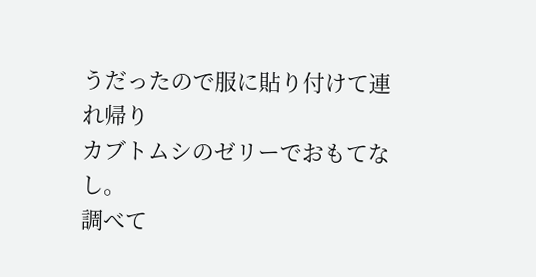うだったので服に貼り付けて連れ帰り
カブトムシのゼリーでおもてなし。
調べて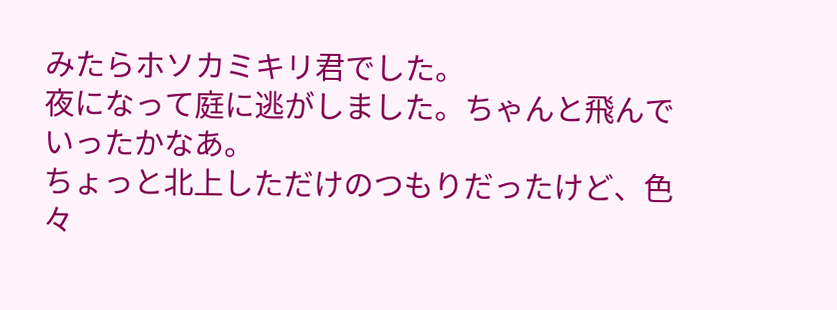みたらホソカミキリ君でした。
夜になって庭に逃がしました。ちゃんと飛んでいったかなあ。
ちょっと北上しただけのつもりだったけど、色々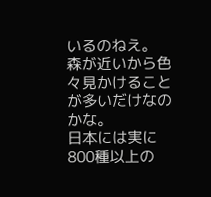いるのねえ。
森が近いから色々見かけることが多いだけなのかな。
日本には実に800種以上の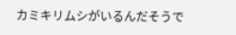カミキリムシがいるんだそうで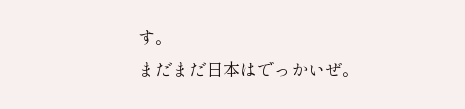す。
まだまだ日本はでっかいぜ。